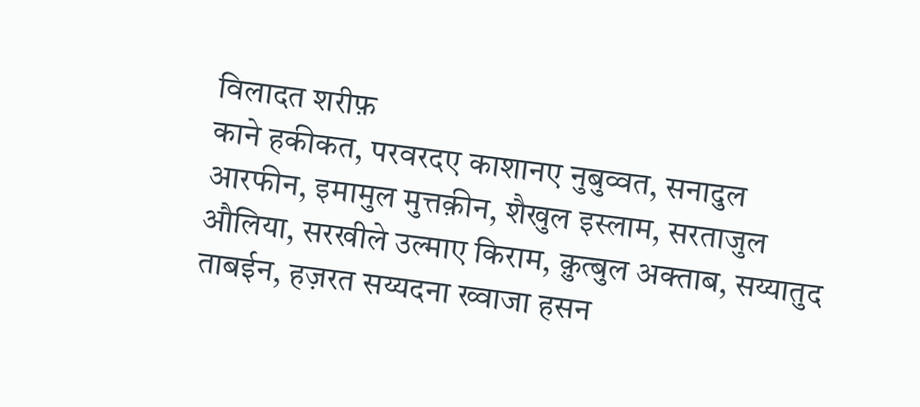विलादत शरीफ़
काने हकीकत, परवरदए काशानए नुबुव्वत, सनादुल आरफीन, इमामुल मुत्तक़ीन, शैखुल इस्लाम, सरताजुल औलिया, सरखीले उल्माए किराम, क़ुत्बुल अक्ताब, सय्यातुद ताबईन, हज़रत सय्यदना ख्वाजा हसन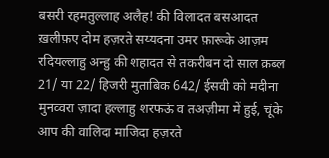बसरी रहमतुल्लाह अलैह! की विलादत बसआदत ख़लीफ़ए दोम हज़रते सय्यदना उमर फ़ारूके आज़म रदियल्लाहु अन्हु की शहादत से तकरीबन दो साल क़ब्ल 21/ या 22/ हिजरी मुताबिक 642/ ईसवी को मदीना मुनव्वरा ज़ादा हल्लाहु शरफऊं व तअज़ीमा में हुई, चूंके आप की वालिदा माजिदा हज़रते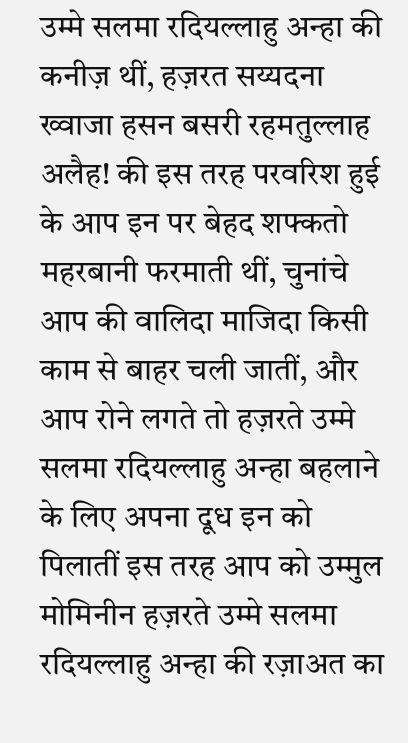उम्मे सलमा रदियल्लाहु अन्हा की कनीज़ थीं, हज़रत सय्यदना ख्वाजा हसन बसरी रहमतुल्लाह अलैह! की इस तरह परवरिश हुई के आप इन पर बेहद शफ्कतो महरबानी फरमाती थीं, चुनांचे आप की वालिदा माजिदा किसी काम से बाहर चली जातीं, और आप रोने लगते तो हज़रते उम्मे सलमा रदियल्लाहु अन्हा बहलाने के लिए अपना दूध इन को पिलातीं इस तरह आप को उम्मुल मोमिनीन हज़रते उम्मे सलमा रदियल्लाहु अन्हा की रज़ाअत का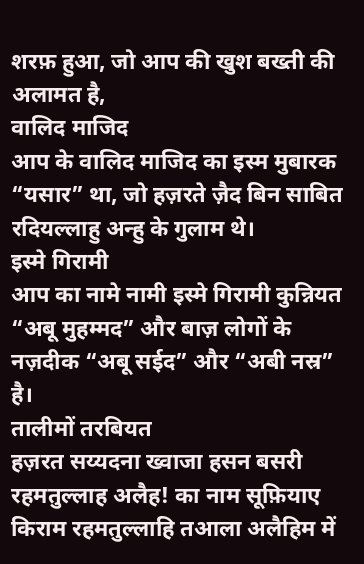शरफ़ हुआ, जो आप की खुश बख्ती की अलामत है,
वालिद माजिद
आप के वालिद माजिद का इस्म मुबारक “यसार” था, जो हज़रते ज़ैद बिन साबित रदियल्लाहु अन्हु के गुलाम थे।
इस्मे गिरामी
आप का नामे नामी इस्मे गिरामी कुन्नियत “अबू मुहम्मद” और बाज़ लोगों के नज़दीक “अबू सईद” और “अबी नस्र” है।
तालीमों तरबियत
हज़रत सय्यदना ख्वाजा हसन बसरी रहमतुल्लाह अलैह! का नाम सूफ़ियाए किराम रहमतुल्लाहि तआला अलैहिम में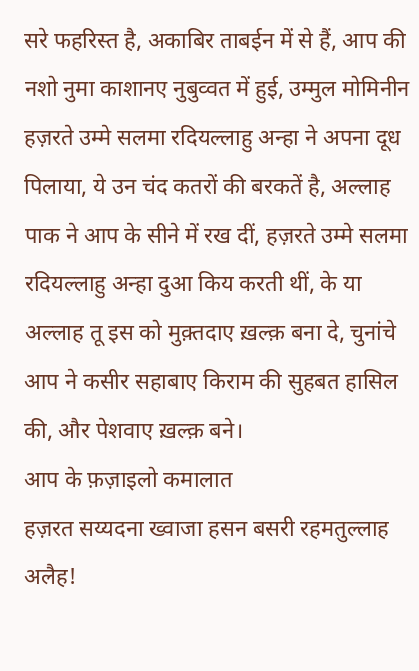सरे फहरिस्त है, अकाबिर ताबईन में से हैं, आप की नशो नुमा काशानए नुबुव्वत में हुई, उम्मुल मोमिनीन हज़रते उम्मे सलमा रदियल्लाहु अन्हा ने अपना दूध पिलाया, ये उन चंद कतरों की बरकतें है, अल्लाह पाक ने आप के सीने में रख दीं, हज़रते उम्मे सलमा रदियल्लाहु अन्हा दुआ किय करती थीं, के या अल्लाह तू इस को मुक़्तदाए ख़ल्क़ बना दे, चुनांचे आप ने कसीर सहाबाए किराम की सुहबत हासिल की, और पेशवाए ख़ल्क़ बने।
आप के फ़ज़ाइलो कमालात
हज़रत सय्यदना ख्वाजा हसन बसरी रहमतुल्लाह अलैह!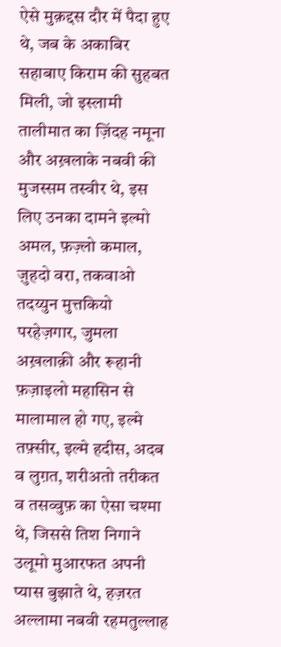ऐसे मुक़द्दस दौर में पैदा हुए थे, जब के अकाबिर सहाबाए किराम की सुहबत मिली, जो इस्लामी तालीमात का ज़िंदह नमूना और अख़लाके नबवी की मुजस्सम तस्वीर थे, इस लिए उनका दामने इल्मो अमल, फ़ज़्लो कमाल, ज़ुहदो वरा, तकवाओ तदय्युन मुत्तकियो परहेज़गार, जुमला अख़लाक़ी और रूहानी फ़ज़ाइलो महासिन से मालामाल हो गए, इल्मे तफ़्सीर, इल्मे हदीस, अदब व लुग़त, शरीअतो तरीकत व तसव्वुफ़ का ऐसा चश्मा थे, जिससे तिश निगाने उलूमो मुआरफत अपनी प्यास बुझाते थे, हज़रत अल्लामा नबवी रहमतुल्लाह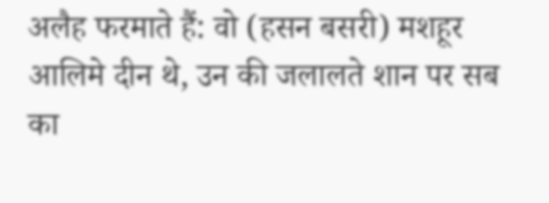अलैह फरमाते हैं: वो (हसन बसरी) मशहूर आलिमे दीन थे, उन की जलालते शान पर सब का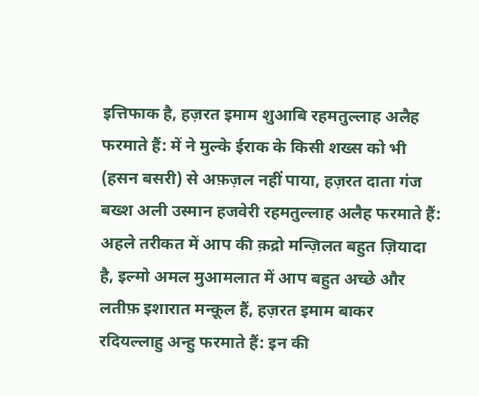इत्तिफाक है, हज़रत इमाम शुआबि रहमतुल्लाह अलैह फरमाते हैं: में ने मुल्के ईराक के किसी शख्स को भी (हसन बसरी) से अफ़ज़ल नहीं पाया, हज़रत दाता गंज बख्श अली उस्मान हजवेरी रहमतुल्लाह अलैह फरमाते हैं: अहले तरीकत में आप की क़द्रो मन्ज़िलत बहुत ज़ियादा है, इल्मो अमल मुआमलात में आप बहुत अच्छे और लतीफ़ इशारात मन्क़ूल हैं, हज़रत इमाम बाकर रदियल्लाहु अन्हु फरमाते हैं: इन की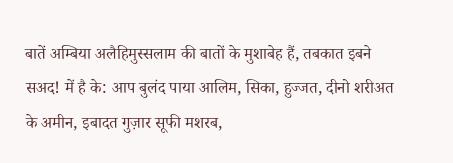बातें अम्बिया अलैहिमुस्सलाम की बातों के मुशाबेह हैं, तबकात इबने सअद! में है के: आप बुलंद पाया आलिम, सिका, हुज्जत, दीनो शरीअत के अमीन, इबादत गुज़ार सूफी मशरब,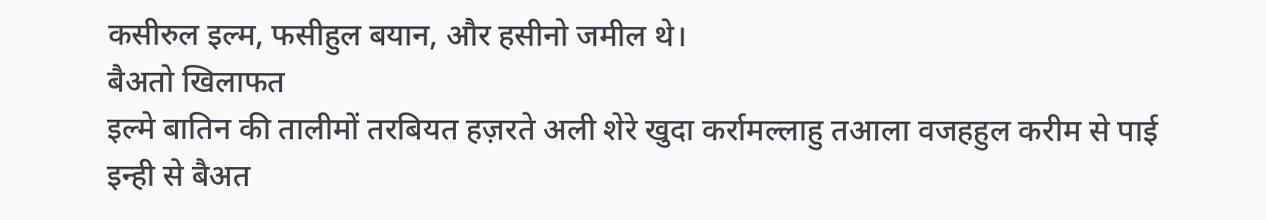कसीरुल इल्म, फसीहुल बयान, और हसीनो जमील थे।
बैअतो खिलाफत
इल्मे बातिन की तालीमों तरबियत हज़रते अली शेरे खुदा कर्रामल्लाहु तआला वजहहुल करीम से पाई इन्ही से बैअत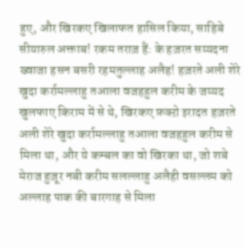हुए, और खिरकए खिलाफत हासिल किया, साहिबे सीयारुल अक्ताब! रकम तराज़ हैं: के हज़रत सय्यदना ख्वाजा हसन बसरी रहमतुल्लाह अलैह! हज़रते अली शेरे खुदा कर्रामल्लाहु तआला वजहहुल करीम के जय्यद खुलफाए किराम में से थे, खिरकए फ़क्ऱो इरादत हज़रते अली शेरे खुदा कर्रामल्लाहु तआला वजहहुल करीम से मिला था, और ये कम्बल का वो खिरका था, जो शबे मेराज हुज़ूर नबी करीम सलल्लाहु अलैही वसल्लम को अल्लाह पाक की बारगाह से मिला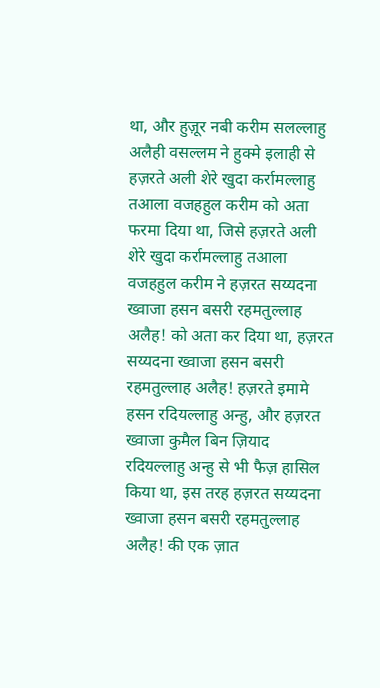था, और हुज़ूर नबी करीम सलल्लाहु अलैही वसल्लम ने हुक्मे इलाही से हज़रते अली शेरे खुदा कर्रामल्लाहु तआला वजहहुल करीम को अता फरमा दिया था, जिसे हज़रते अली शेरे खुदा कर्रामल्लाहु तआला वजहहुल करीम ने हज़रत सय्यदना ख्वाजा हसन बसरी रहमतुल्लाह अलैह! को अता कर दिया था, हज़रत सय्यदना ख्वाजा हसन बसरी रहमतुल्लाह अलैह! हज़रते इमामे हसन रदियल्लाहु अन्हु, और हज़रत ख्वाजा कुमैल बिन ज़ियाद रदियल्लाहु अन्हु से भी फैज़ हासिल किया था, इस तरह हज़रत सय्यदना ख्वाजा हसन बसरी रहमतुल्लाह अलैह! की एक ज़ात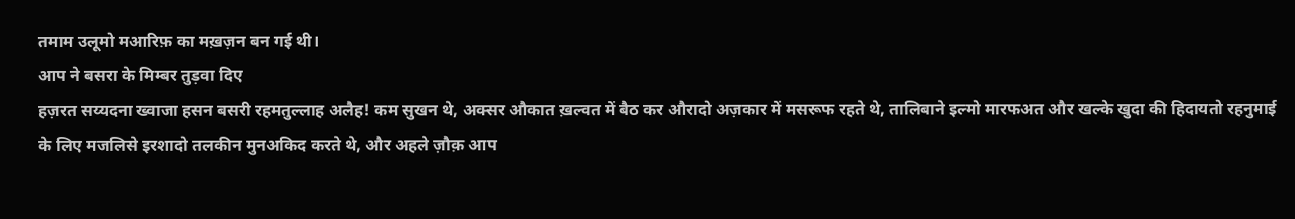तमाम उलूमो मआरिफ़ का मख़ज़न बन गई थी।
आप ने बसरा के मिम्बर तुड़वा दिए
हज़रत सय्यदना ख्वाजा हसन बसरी रहमतुल्लाह अलैह! कम सुखन थे, अक्सर औकात ख़ल्वत में बैठ कर औरादो अज़कार में मसरूफ रहते थे, तालिबाने इल्मो मारफअत और खल्के खुदा की हिदायतो रहनुमाई के लिए मजलिसे इरशादो तलकीन मुनअकिद करते थे, और अहले ज़ौक़ आप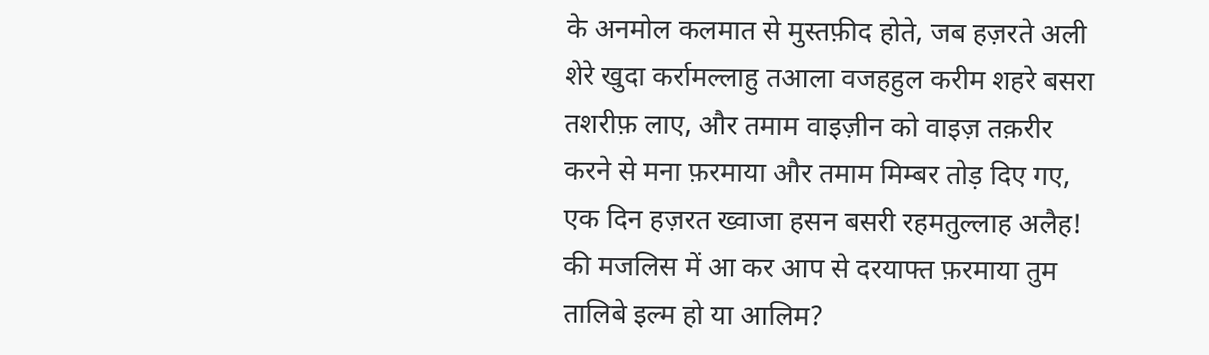के अनमोल कलमात से मुस्तफ़ीद होते, जब हज़रते अली शेरे खुदा कर्रामल्लाहु तआला वजहहुल करीम शहरे बसरा तशरीफ़ लाए, और तमाम वाइज़ीन को वाइज़ तक़रीर करने से मना फ़रमाया और तमाम मिम्बर तोड़ दिए गए, एक दिन हज़रत ख्वाजा हसन बसरी रहमतुल्लाह अलैह! की मजलिस में आ कर आप से दरयाफ्त फ़रमाया तुम तालिबे इल्म हो या आलिम?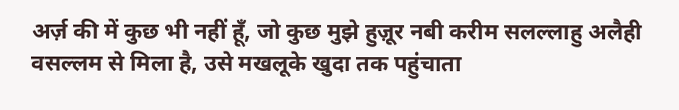अर्ज़ की में कुछ भी नहीं हूँ, जो कुछ मुझे हुज़ूर नबी करीम सलल्लाहु अलैही वसल्लम से मिला है, उसे मखलूके खुदा तक पहुंचाता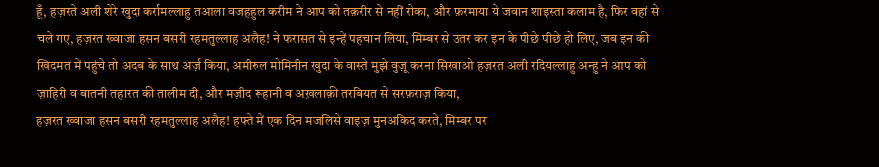हूँ, हज़रते अली शेरे खुदा कर्रामल्लाहु तआला वजहहुल करीम ने आप को तक़रीर से नहीं रोका, और फ़रमाया ये जवान शाइस्ता कलाम है, फिर वहां से चले गए, हज़रत ख्वाजा हसन बसरी रहमतुल्लाह अलैह! ने फरासत से इन्हें पहचान लिया, मिम्बर से उतर कर इन के पीछे पीछे हो लिए, जब इन की खिदमत में पहुंचे तो अदब के साथ अर्ज़ किया, अमीरुल मोमिनीन खुदा के वास्ते मुझे वुज़ू करना सिखाओ हज़रत अली रदियल्लाहु अन्हु ने आप को ज़ाहिरी व बातनी तहारत की तालीम दी, और मज़ीद रूहानी व अख़लाक़ी तरबियत से सरफ़राज़ किया,
हज़रत ख्वाजा हसन बसरी रहमतुल्लाह अलैह! हफ्ते में एक दिन मजलिसे वाइज़ मुनअकिद करते, मिम्बर पर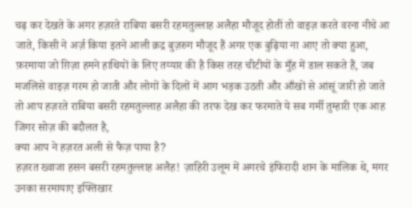चढ़ कर देखते के अगर हज़रते राबिया बसरी रहमतुल्लाह अलैहा मौजूद होतीं तो वाइज़ करते वरना नीचे आ जाते, किसी ने अर्ज़ किया इतने आली क़द्र बुज़रुग मौजूद हैं अगर एक बुढ़िया ना आए तो क्या हुआ, फ़रमाया जो ग़िज़ा हमने हाथियों के लिए तय्यार की है किस तरह चीटीयों के मुँह में डाल सकते हैं, जब मजलिसे वाइज़ गरम हो जाती और लोगों के दिलों में आग भड़क उठती और आँखों से आंसूं जारी हो जाते तो आप हज़रते राबिया बसरी रहमतुल्लाह अलैहा की तरफ देख कर फरमाते ये सब गर्मी तुम्हारी एक आह जिगर सोज़ की बदौलत है,
क्या आप ने हज़रत अली से फैज़ पाया है?
हज़रत ख्वाजा हसन बसरी रहमतुल्लाह अलैह! ज़ाहिरी उलूम में अगरचे इंफिरादी शान के मालिक थे, मगर उनका सरमायाए इफ्तिखार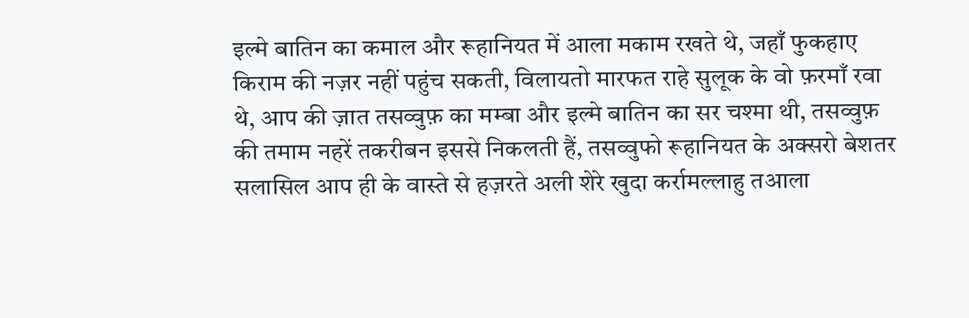इल्मे बातिन का कमाल और रूहानियत में आला मकाम रखते थे, जहाँ फुकहाए किराम की नज़र नहीं पहुंच सकती, विलायतो मारफत राहे सुलूक के वो फ़रमाँ रवा थे, आप की ज़ात तसव्वुफ़ का मम्बा और इल्मे बातिन का सर चश्मा थी, तसव्वुफ़ की तमाम नहरें तकरीबन इससे निकलती हैं, तसव्वुफो रूहानियत के अक्सरो बेशतर सलासिल आप ही के वास्ते से हज़रते अली शेरे खुदा कर्रामल्लाहु तआला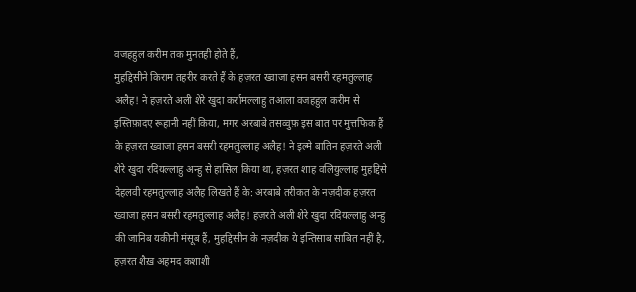वजहहुल करीम तक मुनतही होते हैं,
मुहद्दिसीने किराम तहरीर करते हैं के हज़रत ख्वाजा हसन बसरी रहमतुल्लाह अलैह! ने हज़रते अली शेरे खुदा कर्रामल्लाहु तआला वजहहुल करीम से इस्तिफ़ादए रूहानी नहीं किया, मगर अरबाबे तसव्वुफ़ इस बात पर मुत्तफिक हैं के हज़रत ख्वाजा हसन बसरी रहमतुल्लाह अलैह! ने इल्मे बातिन हज़रते अली शेरे खुदा रदियल्लाहु अन्हु से हासिल किया था, हज़रत शाह वलियुल्लाह मुहद्दिसे देहलवी रहमतुल्लाह अलैह लिखते हैं के: अरबाबे तरीकत के नज़दीक हज़रत ख्वाजा हसन बसरी रहमतुल्लाह अलैह! हज़रते अली शेरे खुदा रदियल्लाहु अन्हु की जानिब यकीनी मंसूब हैं, मुहद्दिसीन के नज़दीक ये इन्तिसाब साबित नहीं है,
हज़रत शैख़ अहमद कशाशी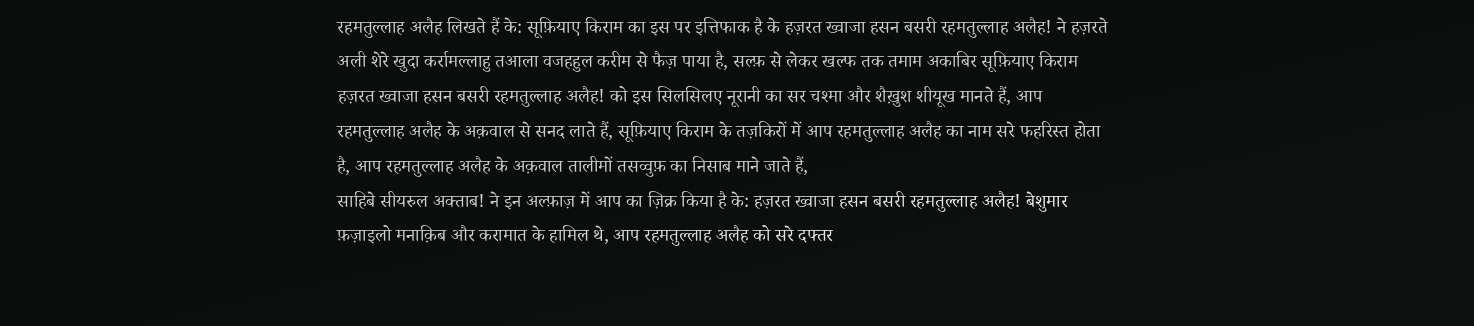रहमतुल्लाह अलैह लिखते हैं के: सूफ़ियाए किराम का इस पर इत्तिफाक है के हज़रत ख्वाजा हसन बसरी रहमतुल्लाह अलैह! ने हज़रते अली शेरे खुदा कर्रामल्लाहु तआला वजहहुल करीम से फैज़ पाया है, सल्फ़ से लेकर खल्फ तक तमाम अकाबिर सूफ़ियाए किराम हज़रत ख्वाजा हसन बसरी रहमतुल्लाह अलैह! को इस सिलसिलए नूरानी का सर चश्मा और शैख़ुश शीयूख मानते हैं, आप रहमतुल्लाह अलैह के अक़वाल से सनद लाते हैं, सूफ़ियाए किराम के तज़किरों में आप रहमतुल्लाह अलैह का नाम सरे फहरिस्त होता है, आप रहमतुल्लाह अलैह के अक़वाल तालीमों तसव्वुफ़ का निसाब माने जाते हैं,
साहिबे सीयरुल अक्ताब! ने इन अल्फ़ाज़ में आप का ज़िक्र किया है के: हज़रत ख्वाजा हसन बसरी रहमतुल्लाह अलैह! बेशुमार फ़ज़ाइलो मनाक़िब और करामात के हामिल थे, आप रहमतुल्लाह अलैह को सरे दफ्तर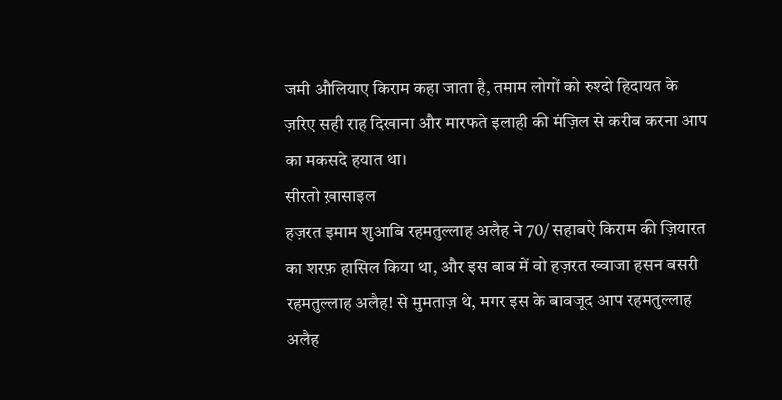जमी औलियाए किराम कहा जाता है, तमाम लोगों को रुश्दो हिदायत के ज़रिए सही राह दिखाना और मारफते इलाही की मंज़िल से करीब करना आप का मकसदे हयात था।
सीरतो ख़ासाइल
हज़रत इमाम शुआबि रहमतुल्लाह अलैह ने 70/ सहाबऐ किराम की ज़ियारत का शरफ़ हासिल किया था, और इस बाब में वो हज़रत ख्वाजा हसन बसरी रहमतुल्लाह अलैह! से मुमताज़ थे, मगर इस के बावजूद आप रहमतुल्लाह अलैह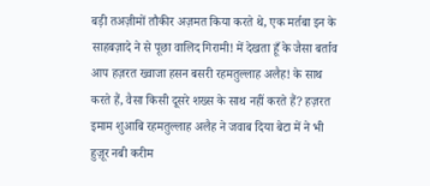बड़ी तअज़ीमों तौकीर अज़मत किया करते थे, एक मर्तबा इन के साहबज़ादे ने से पूछा वालिद गिरामी! में देखता हूँ के जैसा बर्ताव आप हज़रत ख्वाजा हसन बसरी रहमतुल्लाह अलैह! के साथ करते हैं, वैसा किसी दूसरे शख्स के साथ नहीं करते हैं? हज़रत इमाम शुआबि रहमतुल्लाह अलैह ने जवाब दिया बेटा में ने भी हुज़ूर नबी करीम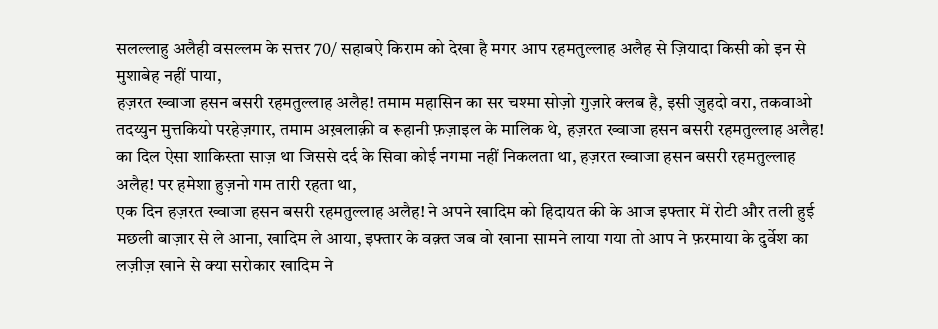सलल्लाहु अलैही वसल्लम के सत्तर 70/ सहाबऐ किराम को देखा है मगर आप रहमतुल्लाह अलैह से ज़ियादा किसी को इन से मुशाबेह नहीं पाया,
हज़रत ख्वाजा हसन बसरी रहमतुल्लाह अलैह! तमाम महासिन का सर चश्मा सोज़ो गुज़ारे क्लब है, इसी ज़ुहदो वरा, तकवाओ तदय्युन मुत्तकियो परहेज़गार, तमाम अख़लाक़ी व रूहानी फ़ज़ाइल के मालिक थे, हज़रत ख्वाजा हसन बसरी रहमतुल्लाह अलैह! का दिल ऐसा शाकिस्ता साज़ था जिससे दर्द के सिवा कोई नगमा नहीं निकलता था, हज़रत ख्वाजा हसन बसरी रहमतुल्लाह अलैह! पर हमेशा हुज़नो गम तारी रहता था,
एक दिन हज़रत ख्वाजा हसन बसरी रहमतुल्लाह अलैह! ने अपने खादिम को हिदायत की के आज इफ्तार में रोटी और तली हुई मछली बाज़ार से ले आना, खादिम ले आया, इफ्तार के वक़्त जब वो खाना सामने लाया गया तो आप ने फ़रमाया के दुर्वेश का लज़ीज़ खाने से क्या सरोकार खादिम ने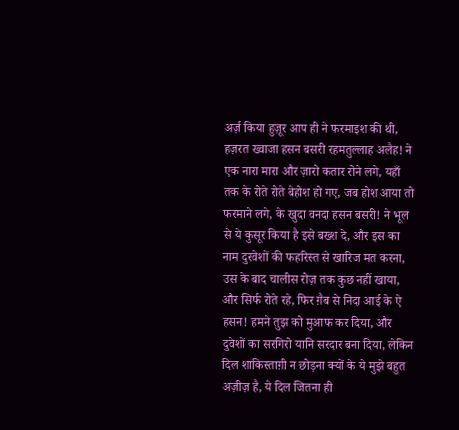अर्ज़ किया हुज़ूर आप ही ने फरमाइश की थी, हज़रत ख्वाजा हसन बसरी रहमतुल्लाह अलैह! ने एक नारा मारा और ज़ारो कतार रोने लगे, यहाँ तक के रोते रोते बेहोश हो गए, जब होश आया तो फरमाने लगे, के खुदा वनदा हसन बसरी! ने भूल से ये कुसूर किया है इसे बख्श दे, और इस का नाम दुरवेशों की फहरिस्त से खारिज मत करना, उस के बाद चालीस रोज़ तक कुछ नहीं खाया, और सिर्फ रोते रहे, फिर ग़ैब से निदा आई के ऐ हसन! हमने तुझ को मुआफ कर दिया, और दुवेशों का सरगिरो यानि सरदार बना दिया, लेकिन दिल शाकिस्ताग़ी न छोड़ना क्यों के ये मुझे बहुत अज़ीज़ है, ये दिल जितना ही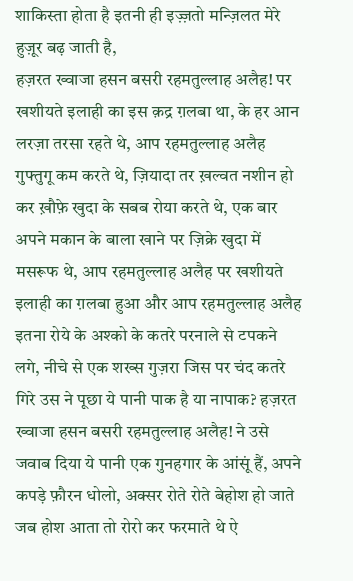शाकिस्ता होता है इतनी ही इज़्ज़तो मन्ज़िलत मेरे हुज़ूर बढ़ जाती है,
हज़रत ख्वाजा हसन बसरी रहमतुल्लाह अलैह! पर खशीयते इलाही का इस क़द्र ग़लबा था, के हर आन लरज़ा तरसा रहते थे, आप रहमतुल्लाह अलैह गुफ्तुगू कम करते थे, ज़ियादा तर ख़ल्वत नशीन हो कर ख़ौफ़े खुदा के सबब रोया करते थे, एक बार अपने मकान के बाला खाने पर ज़िक्रे खुदा में मसरूफ थे, आप रहमतुल्लाह अलैह पर खशीयते इलाही का ग़लबा हुआ और आप रहमतुल्लाह अलैह इतना रोये के अश्को के कतरे परनाले से टपकने लगे, नीचे से एक शख्स गुज़रा जिस पर चंद कतरे गिरे उस ने पूछा ये पानी पाक है या नापाक? हज़रत ख्वाजा हसन बसरी रहमतुल्लाह अलैह! ने उसे जवाब दिया ये पानी एक गुनहगार के आंसूं हैं, अपने कपड़े फ़ौरन धोलो, अक्सर रोते रोते बेहोश हो जाते जब होश आता तो रोरो कर फरमाते थे ऐ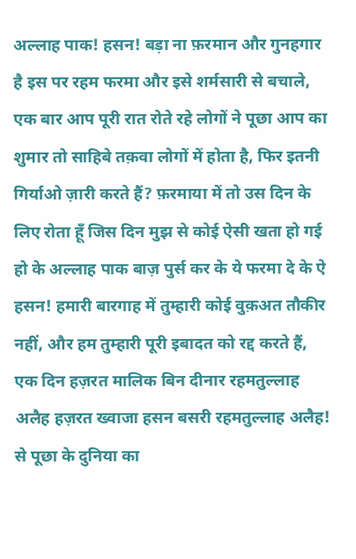अल्लाह पाक! हसन! बड़ा ना फ़रमान और गुनहगार है इस पर रहम फरमा और इसे शर्मसारी से बचाले,
एक बार आप पूरी रात रोते रहे लोगों ने पूछा आप का शुमार तो साहिबे तक़वा लोगों में होता है, फिर इतनी गिर्याओ ज़ारी करते हैं? फ़रमाया में तो उस दिन के लिए रोता हूँ जिस दिन मुझ से कोई ऐसी खता हो गई हो के अल्लाह पाक बाज़ पुर्स कर के ये फरमा दे के ऐ हसन! हमारी बारगाह में तुम्हारी कोई वुक़अत तौकीर नहीं, और हम तुम्हारी पूरी इबादत को रद्द करते हैं, एक दिन हज़रत मालिक बिन दीनार रहमतुल्लाह अलैह हज़रत ख्वाजा हसन बसरी रहमतुल्लाह अलैह! से पूछा के दुनिया का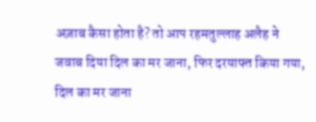अज़ाब कैसा होता है? तो आप रहमतुल्लाह अलैह ने जवाब दिया दिल का मर जाना, फिर दरयाफ्त किया गया, दिल का मर जाना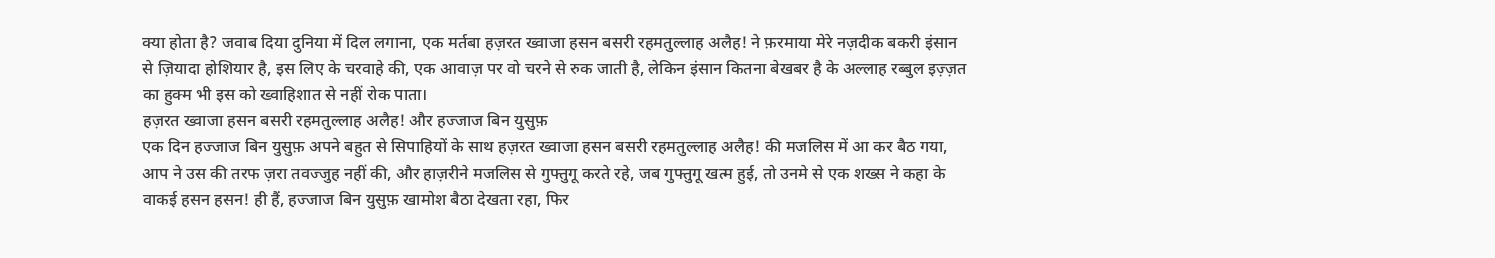क्या होता है? जवाब दिया दुनिया में दिल लगाना, एक मर्तबा हज़रत ख्वाजा हसन बसरी रहमतुल्लाह अलैह! ने फ़रमाया मेरे नज़दीक बकरी इंसान से ज़ियादा होशियार है, इस लिए के चरवाहे की, एक आवाज़ पर वो चरने से रुक जाती है, लेकिन इंसान कितना बेखबर है के अल्लाह रब्बुल इज़्ज़त का हुक्म भी इस को ख्वाहिशात से नहीं रोक पाता।
हज़रत ख्वाजा हसन बसरी रहमतुल्लाह अलैह! और हज्जाज बिन युसुफ़
एक दिन हज्जाज बिन युसुफ़ अपने बहुत से सिपाहियों के साथ हज़रत ख्वाजा हसन बसरी रहमतुल्लाह अलैह! की मजलिस में आ कर बैठ गया, आप ने उस की तरफ ज़रा तवज्जुह नहीं की, और हाज़रीने मजलिस से गुफ्तुगू करते रहे, जब गुफ्तुगू खत्म हुई, तो उनमे से एक शख्स ने कहा के वाकई हसन हसन! ही हैं, हज्जाज बिन युसुफ़ खामोश बैठा देखता रहा, फिर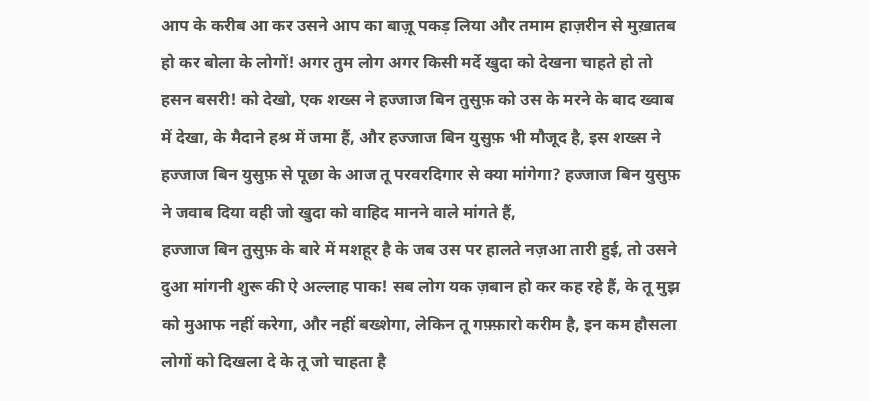आप के करीब आ कर उसने आप का बाज़ू पकड़ लिया और तमाम हाज़रीन से मुख़ातब हो कर बोला के लोगों! अगर तुम लोग अगर किसी मर्दे खुदा को देखना चाहते हो तो हसन बसरी! को देखो, एक शख्स ने हज्जाज बिन तुसुफ़ को उस के मरने के बाद ख्वाब में देखा, के मैदाने हश्र में जमा हैं, और हज्जाज बिन युसुफ़ भी मौजूद है, इस शख्स ने हज्जाज बिन युसुफ़ से पूछा के आज तू परवरदिगार से क्या मांगेगा? हज्जाज बिन युसुफ़ ने जवाब दिया वही जो खुदा को वाहिद मानने वाले मांगते हैं,
हज्जाज बिन तुसुफ़ के बारे में मशहूर है के जब उस पर हालते नज़आ तारी हुई, तो उसने दुआ मांगनी शुरू की ऐ अल्लाह पाक! सब लोग यक ज़बान हो कर कह रहे हैं, के तू मुझ को मुआफ नहीं करेगा, और नहीं बख्शेगा, लेकिन तू गफ़्फ़ारो करीम है, इन कम हौसला लोगों को दिखला दे के तू जो चाहता है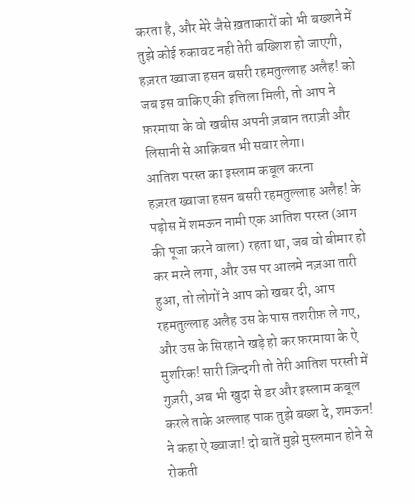करता है, और मेरे जैसे ख़ताकारों को भी बख्शने में तुझे कोई रुकावट नही तेरी बख्शिश हो जाएगी, हज़रत ख्वाजा हसन बसरी रहमतुल्लाह अलैह! को जब इस वाकिए की इत्तिला मिली, तो आप ने फ़रमाया के वो खबीस अपनी ज़बान तराज़ी और लिसानी से आक़िबत भी सवार लेगा।
आतिश परस्त का इस्लाम कबूल करना
हज़रत ख्वाजा हसन बसरी रहमतुल्लाह अलैह! के पड़ोस में शमऊन नामी एक आतिश परस्त (आग की पूजा करने वाला) रहता था, जब वो बीमार हो कर मरने लगा, और उस पर आलमे नज़आ तारी हुआ, तो लोगों ने आप को खबर दी, आप रहमतुल्लाह अलैह उस के पास तशरीफ़ ले गए, और उस के सिरहाने खड़े हो कर फ़रमाया के ऐ मुशरिक! सारी ज़िन्दगी तो तेरी आतिश परस्ती में गुज़री, अब भी खुदा से डर और इस्लाम कबूल करले ताके अल्लाह पाक तुझे बख्श दे, शमऊन! ने कहा ऐ ख्वाजा! दो बातें मुझे मुस्लमान होने से रोकती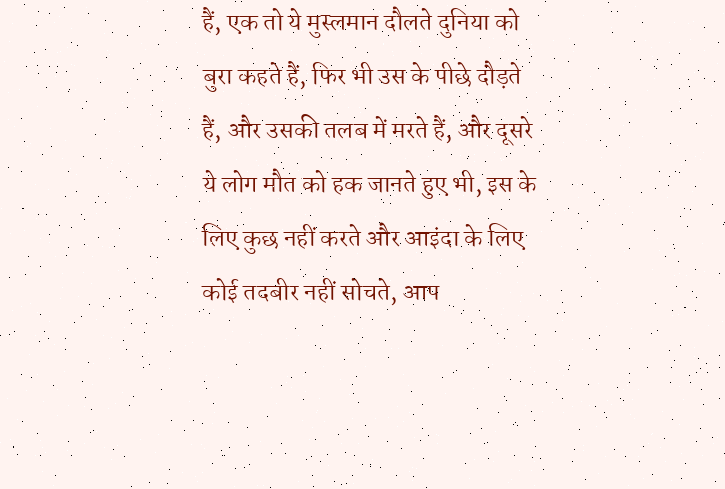हैं, एक तो ये मुस्लमान दौलते दुनिया को बुरा कहते हैं, फिर भी उस के पीछे दौड़ते हैं, और उसकी तलब में मरते हैं, और दूसरे ये लोग मौत को हक जानते हुए भी, इस के लिए कुछ नहीं करते और आइंदा के लिए कोई तदबीर नहीं सोचते, आप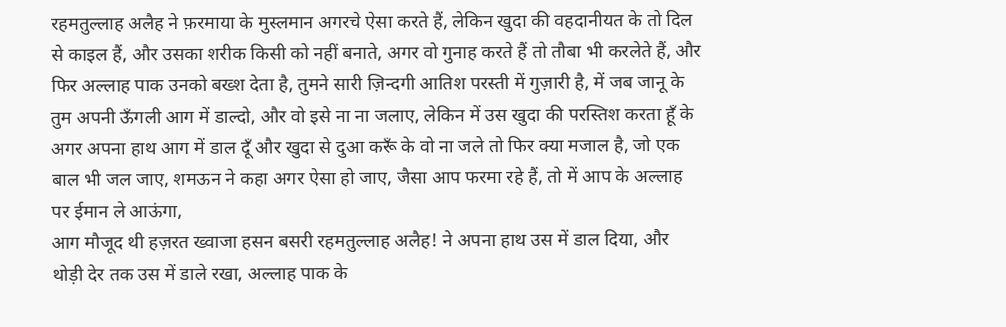रहमतुल्लाह अलैह ने फ़रमाया के मुस्लमान अगरचे ऐसा करते हैं, लेकिन खुदा की वहदानीयत के तो दिल से काइल हैं, और उसका शरीक किसी को नहीं बनाते, अगर वो गुनाह करते हैं तो तौबा भी करलेते हैं, और फिर अल्लाह पाक उनको बख्श देता है, तुमने सारी ज़िन्दगी आतिश परस्ती में गुज़ारी है, में जब जानू के तुम अपनी ऊँगली आग में डाल्दो, और वो इसे ना ना जलाए, लेकिन में उस खुदा की परस्तिश करता हूँ के अगर अपना हाथ आग में डाल दूँ और खुदा से दुआ करूँ के वो ना जले तो फिर क्या मजाल है, जो एक बाल भी जल जाए, शमऊन ने कहा अगर ऐसा हो जाए, जैसा आप फरमा रहे हैं, तो में आप के अल्लाह पर ईमान ले आऊंगा,
आग मौजूद थी हज़रत ख्वाजा हसन बसरी रहमतुल्लाह अलैह! ने अपना हाथ उस में डाल दिया, और थोड़ी देर तक उस में डाले रखा, अल्लाह पाक के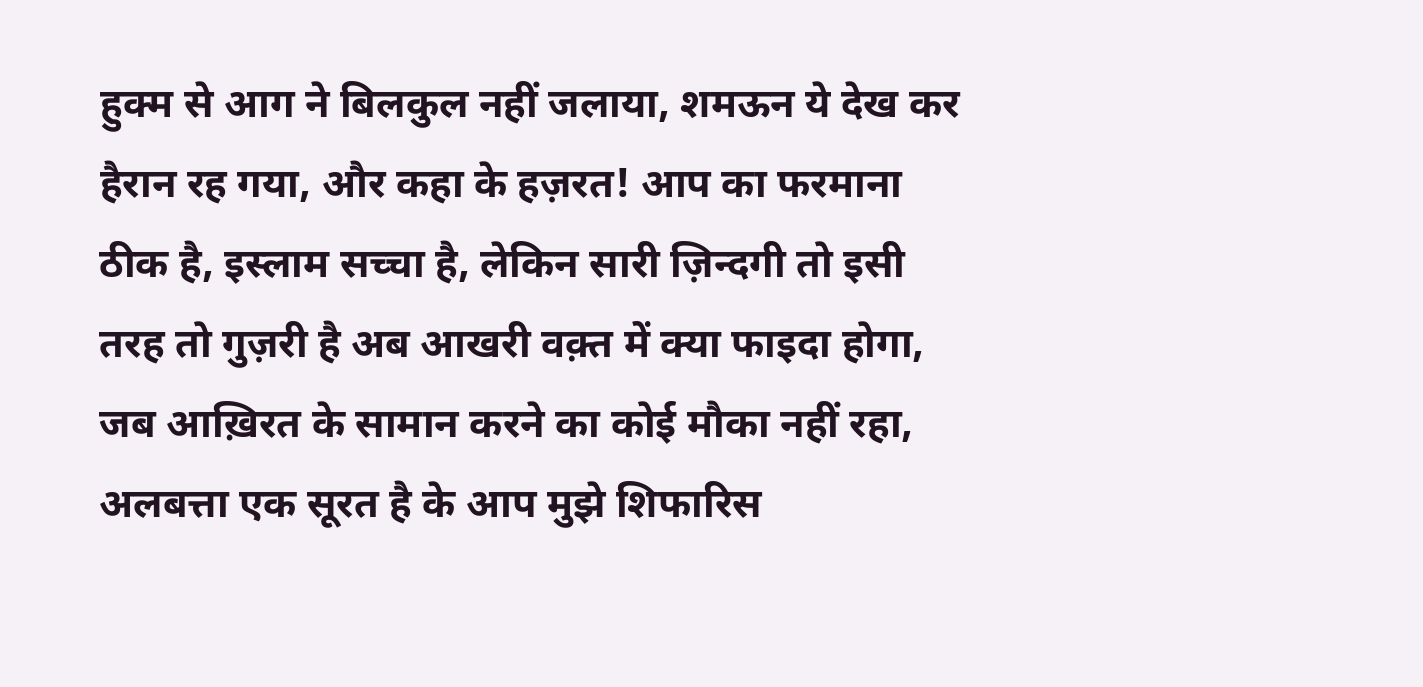हुक्म से आग ने बिलकुल नहीं जलाया, शमऊन ये देख कर हैरान रह गया, और कहा के हज़रत! आप का फरमाना ठीक है, इस्लाम सच्चा है, लेकिन सारी ज़िन्दगी तो इसी तरह तो गुज़री है अब आखरी वक़्त में क्या फाइदा होगा, जब आख़िरत के सामान करने का कोई मौका नहीं रहा, अलबत्ता एक सूरत है के आप मुझे शिफारिस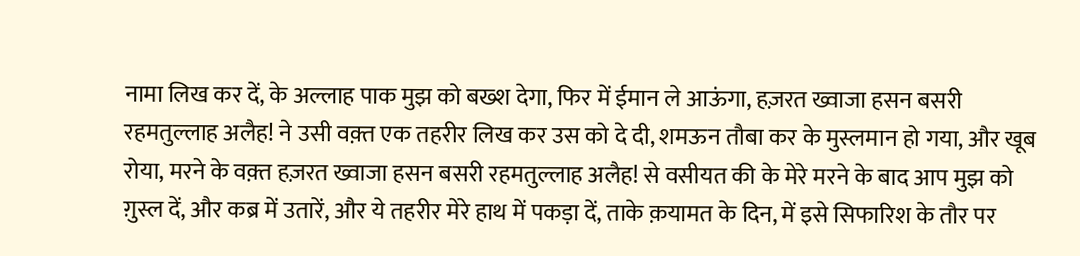नामा लिख कर दें, के अल्लाह पाक मुझ को बख्श देगा, फिर में ईमान ले आऊंगा, हज़रत ख्वाजा हसन बसरी रहमतुल्लाह अलैह! ने उसी वक़्त एक तहरीर लिख कर उस को दे दी, शमऊन तौबा कर के मुस्लमान हो गया, और खूब रोया, मरने के वक़्त हज़रत ख्वाजा हसन बसरी रहमतुल्लाह अलैह! से वसीयत की के मेरे मरने के बाद आप मुझ को ग़ुस्ल दें, और कब्र में उतारें, और ये तहरीर मेरे हाथ में पकड़ा दें, ताके क़यामत के दिन, में इसे सिफारिश के तौर पर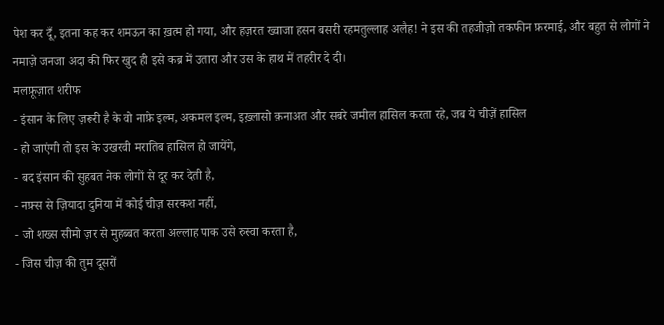पेश कर दूँ, इतना कह कर शमऊन का ख़त्म हो गया, और हज़रत ख्वाजा हसन बसरी रहमतुल्लाह अलैह! ने इस की तहजीज़ो तकफीन फ़रमाई, और बहुत से लोगों ने नमाज़े जनजा अदा की फिर खुद ही इसे कब्र में उतारा और उस के हाथ में तहरीर दे दी।
मलफ़ूज़ात शरीफ
- इंसान के लिए ज़रूरी है के वो नाफ़े इल्म, अकमल इल्म, इख़्लासो क़नाअत और सबरे जमील हासिल करता रहे, जब ये चीज़ें हासिल
- हो जाएंगी तो इस के उखरवी मरातिब हासिल हो जायेंगे,
- बद इंसान की सुहबत नेक लोगों से दूर कर देती है,
- नफ़्स से ज़ियादा दुनिया में कोई चीज़ सरकश नहीं,
- जो शख्स सीमो ज़र से मुहब्बत करता अल्लाह पाक उसे रुस्वा करता है,
- जिस चीज़ की तुम दूसरों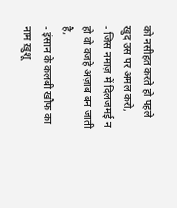को नसीहत करते हो पहले खुद उस पर अमल करो,
- जिस नमाज़ में दिलजमई न हो वो वजहे अज़ाब बन जाती है,
- इंसान के कलबी खौफ का नाम ख़ुशू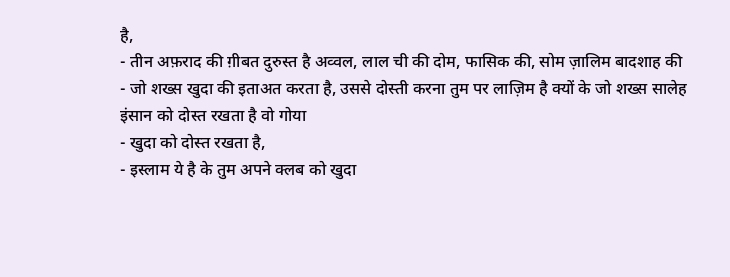है,
- तीन अफ़राद की ग़ीबत दुरुस्त है अव्वल, लाल ची की दोम, फासिक की, सोम ज़ालिम बादशाह की
- जो शख्स खुदा की इताअत करता है, उससे दोस्ती करना तुम पर लाज़िम है क्यों के जो शख्स सालेह इंसान को दोस्त रखता है वो गोया
- खुदा को दोस्त रखता है,
- इस्लाम ये है के तुम अपने क्लब को खुदा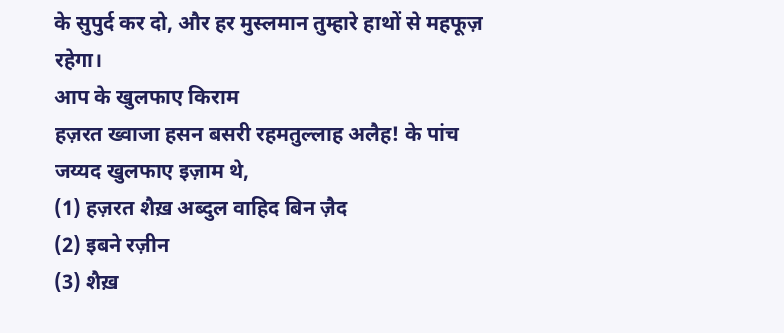के सुपुर्द कर दो, और हर मुस्लमान तुम्हारे हाथों से महफूज़ रहेगा।
आप के खुलफाए किराम
हज़रत ख्वाजा हसन बसरी रहमतुल्लाह अलैह! के पांच जय्यद खुलफाए इज़ाम थे,
(1) हज़रत शैख़ अब्दुल वाहिद बिन ज़ैद
(2) इबने रज़ीन
(3) शैख़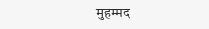मुहम्मद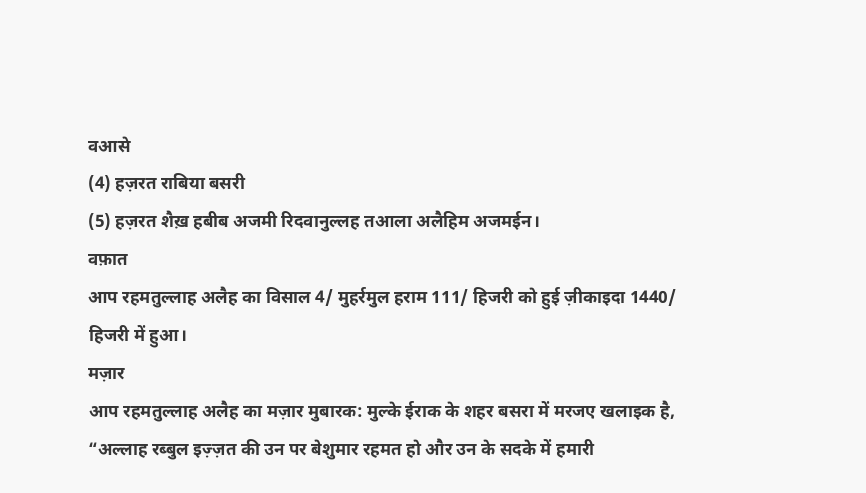वआसे
(4) हज़रत राबिया बसरी
(5) हज़रत शैख़ हबीब अजमी रिदवानुल्लह तआला अलैहिम अजमईन।
वफ़ात
आप रहमतुल्लाह अलैह का विसाल 4/ मुहर्रमुल हराम 111/ हिजरी को हुई ज़ीकाइदा 1440/ हिजरी में हुआ।
मज़ार
आप रहमतुल्लाह अलैह का मज़ार मुबारक: मुल्के ईराक के शहर बसरा में मरजए खलाइक है,
“अल्लाह रब्बुल इज़्ज़त की उन पर बेशुमार रहमत हो और उन के सदके में हमारी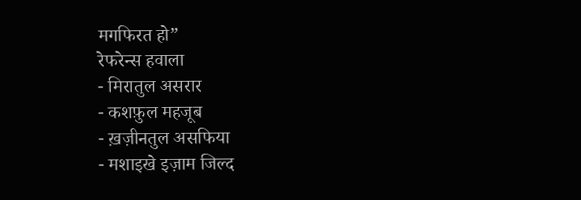मगफिरत हो”
रेफरेन्स हवाला
- मिरातुल असरार
- कशफ़ुल महजूब
- ख़ज़ीनतुल असफिया
- मशाइखे इज़ाम जिल्द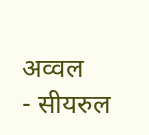अव्वल
- सीयरुल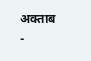अक्ताब
-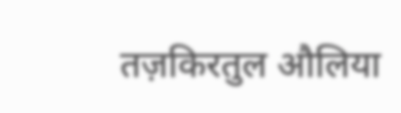तज़किरतुल औलिया